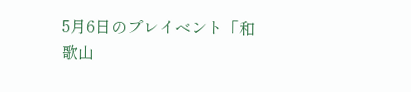5月6日のプレイベント「和歌山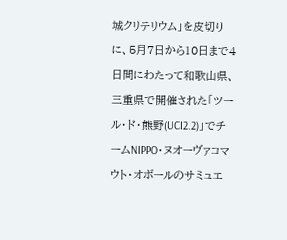城クリテリウム」を皮切りに、5月7日から10日まで4日間にわたって和歌山県、三重県で開催された「ツール・ド・熊野(UCI2.2)」でチームNIPPO・ヌオーヴァコマウト・オボールのサミュエ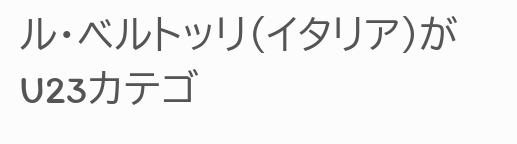ル・ベルトッリ(イタリア)がU23カテゴ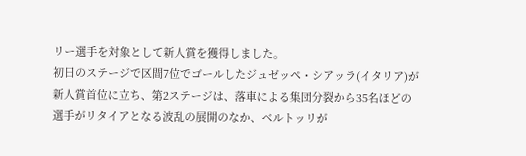リー選手を対象として新人賞を獲得しました。
初日のステージで区間7位でゴールしたジュゼッペ・シアッラ(イタリア)が新人賞首位に立ち、第2ステージは、落車による集団分裂から35名ほどの選手がリタイアとなる波乱の展開のなか、ベルトッリが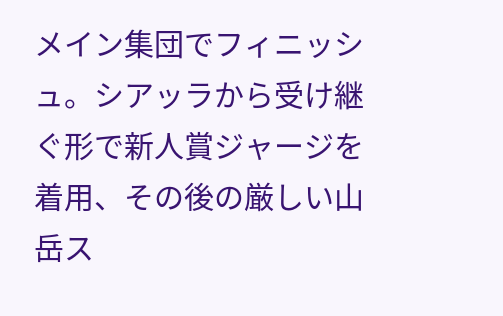メイン集団でフィニッシュ。シアッラから受け継ぐ形で新人賞ジャージを着用、その後の厳しい山岳ス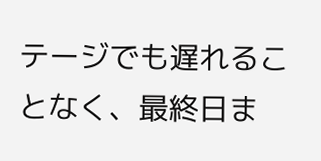テージでも遅れることなく、最終日ま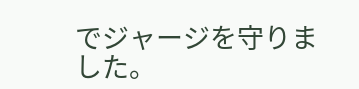でジャージを守りました。